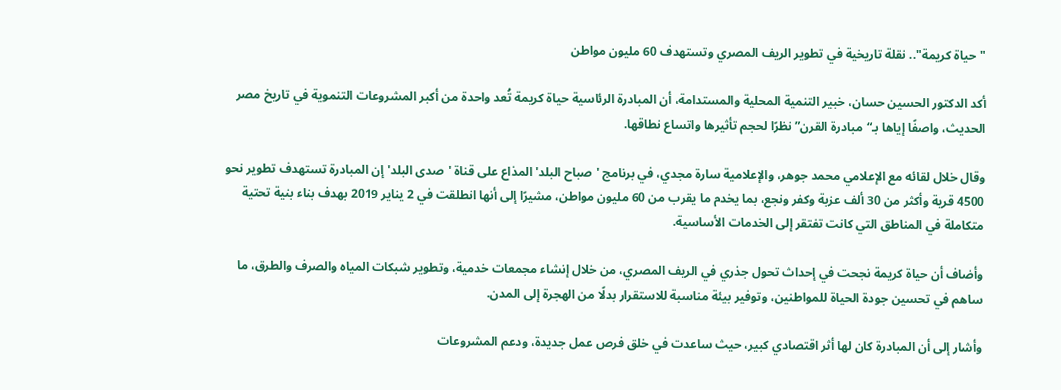"حياة كريمة".. نقلة تاريخية في تطوير الريف المصري وتستهدف 60 مليون مواطن

أكد الدكتور الحسين حسان، خبير التنمية المحلية والمستدامة، أن المبادرة الرئاسية حياة كريمة تُعد واحدة من أكبر المشروعات التنموية في تاريخ مصر الحديث، واصفًا إياها بـ“مبادرة القرن” نظرًا لحجم تأثيرها واتساع نطاقها.

وقال خلال لقائه مع الإعلامي محمد جوهر، والإعلامية سارة مجدي، في برنامج 'صباح البلد' المذاع على قناة 'صدى البلد' إن المبادرة تستهدف تطوير نحو 4500 قرية وأكثر من 30 ألف عزبة وكفر ونجع، بما يخدم ما يقرب من 60 مليون مواطن، مشيرًا إلى أنها انطلقت في 2 يناير 2019 بهدف بناء بنية تحتية متكاملة في المناطق التي كانت تفتقر إلى الخدمات الأساسية.

وأضاف أن حياة كريمة نجحت في إحداث تحول جذري في الريف المصري، من خلال إنشاء مجمعات خدمية، وتطوير شبكات المياه والصرف والطرق، ما ساهم في تحسين جودة الحياة للمواطنين، وتوفير بيئة مناسبة للاستقرار بدلًا من الهجرة إلى المدن.

وأشار إلى أن المبادرة كان لها أثر اقتصادي كبير، حيث ساعدت في خلق فرص عمل جديدة، ودعم المشروعات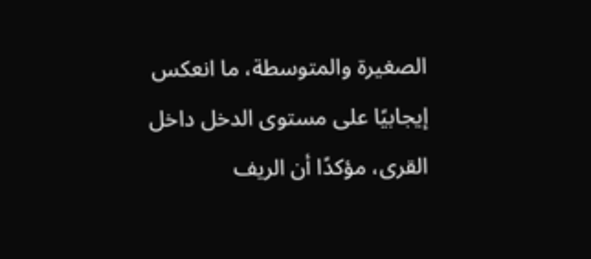الصغيرة والمتوسطة، ما انعكس إيجابيًا على مستوى الدخل داخل القرى، مؤكدًا أن الريف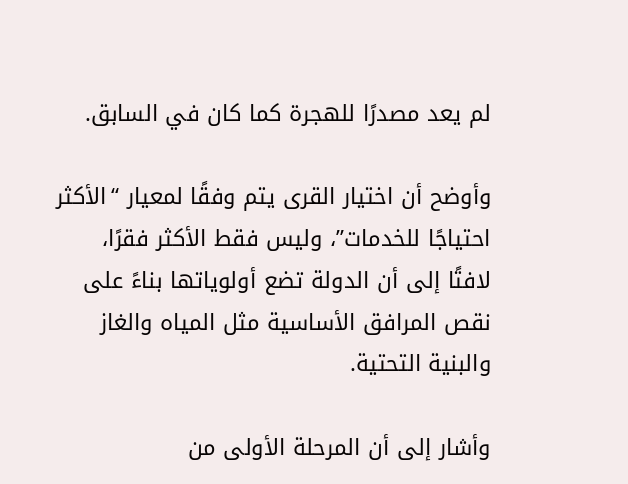لم يعد مصدرًا للهجرة كما كان في السابق.

وأوضح أن اختيار القرى يتم وفقًا لمعيار “الأكثر احتياجًا للخدمات”، وليس فقط الأكثر فقرًا، لافتًا إلى أن الدولة تضع أولوياتها بناءً على نقص المرافق الأساسية مثل المياه والغاز والبنية التحتية.

وأشار إلى أن المرحلة الأولى من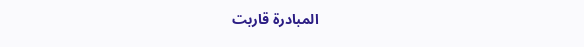المبادرة قاربت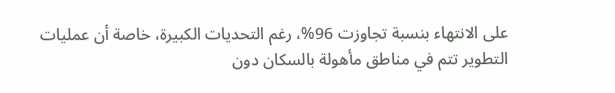على الانتهاء بنسبة تجاوزت 96%، رغم التحديات الكبيرة، خاصة أن عمليات التطوير تتم في مناطق مأهولة بالسكان دون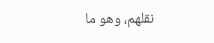نقلهم، وهو ما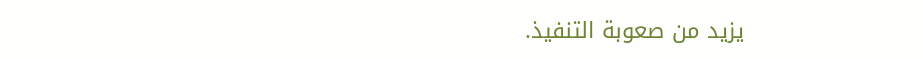يزيد من صعوبة التنفيذ.